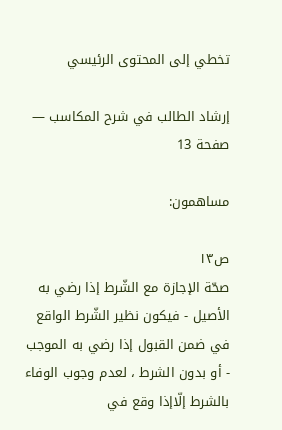تخطي إلى المحتوى الرئيسي

إرشاد الطالب في شرح المكاسب — صفحة 13

مساهمون:

ص١٣
صحّة الإجازة مع الشّرط إذا رضي به الأصيل - فيكون نظير الشّرط الواقع في ضمن القبول إذا رضي به الموجب - أو بدون الشرط ، لعدم وجوب الوفاء بالشرط إلّاإذا وقع في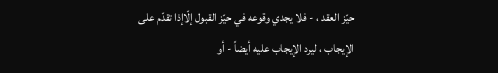حيّز العقد ، - فلا يجدي وقوعه في حيّز القبول إلّاإذا تقدّم على الإيجاب ، ليرد الإيجاب عليه أيضاً - أو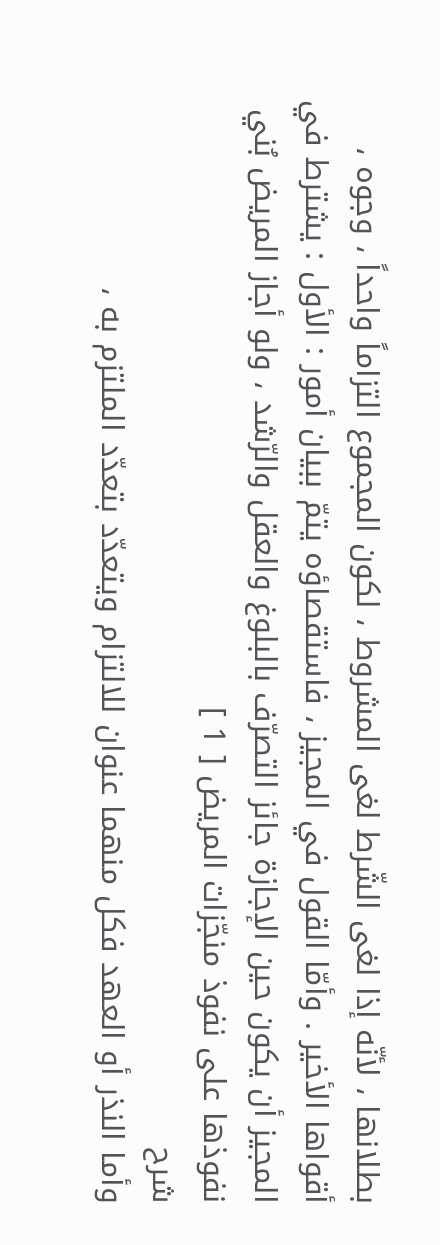بطلانها ، لأنّه إذا لغى الشّرط لغى المشروط ، لكون المجموع التزاماً واحداً ، وجوه ، أقواها الأخير . وأمّا القول في المجيز ، فاستقصاؤه يتمّ ببيان أمور : الأول : يشترط في المجيز أن يكون حين الإجازة جائز التصرّف بالبلوغ والعقل والرّشد ، ولو أجاز المريض بُني نفوذها على نفوذ منجّزات المريض [ 1 ]
شرح
وأما النذر أو العهد فكل منهما عنوان للالتزام ويتعدّد بتعدّد الملتزم به ،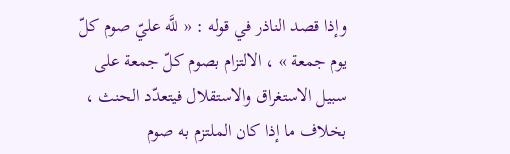وإذا قصد الناذر في قوله : « للَّه عليّ صوم كلّ يوم جمعة » ، الالتزام بصوم كلّ جمعة على سبيل الاستغراق والاستقلال فيتعدّد الحنث ، بخلاف ما إذا كان الملتزم به صوم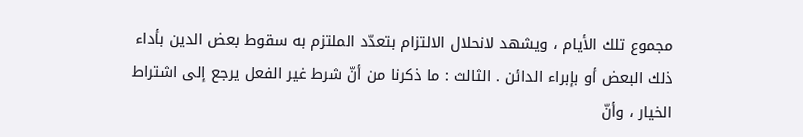مجموع تلك الأيام ، ويشهد لانحلال الالتزام بتعدّد الملتزم به سقوط بعض الدين بأداء ذلك البعض أو بإبراء الدائن . الثالث : ما ذكرنا من أنّ شرط غير الفعل يرجع إلى اشتراط الخيار ، وأنّ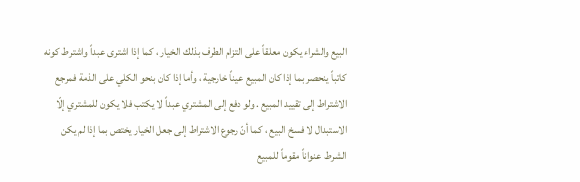البيع والشراء يكون معلقاً على التزام الطرف بذلك الخيار ، كما إذا اشترى عبداً واشترط كونه كاتباً ينحصر بما إذا كان المبيع عيناً خارجية ، وأما إذا كان بنحو الكلي على الذمة فمرجع الاشتراط إلى تقييد المبيع . ولو دفع إلى المشتري عبداً لا يكتب فلا يكون للمشتري إلّا الاستبدال لا فسخ البيع ، كما أنّ رجوع الاشتراط إلى جعل الخيار يختص بما إذا لم يكن الشرط عنواناً مقوماً للمبيع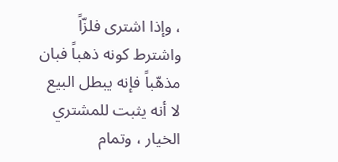، وإذا اشترى فلزّاً واشترط كونه ذهباً فبان مذهّباً فإنه يبطل البيع لا أنه يثبت للمشتري الخيار ، وتمام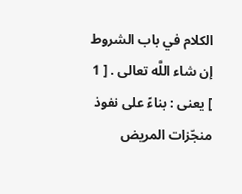الكلام في باب الشروط إن شاء اللَّه تعالى . [ 1 ] يعنى : بناءً على نفوذ منجّزات المريض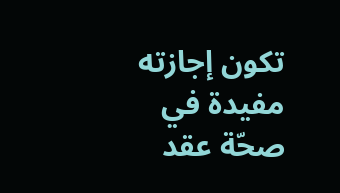تكون إجازته مفيدة في صحّة عقد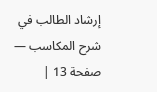إرشاد الطالب في شرح المكاسب — صفحة 13 |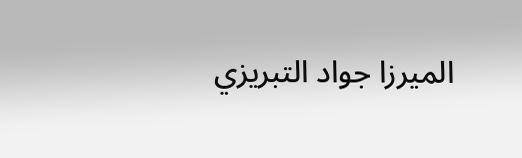الميرزا جواد التبريزي